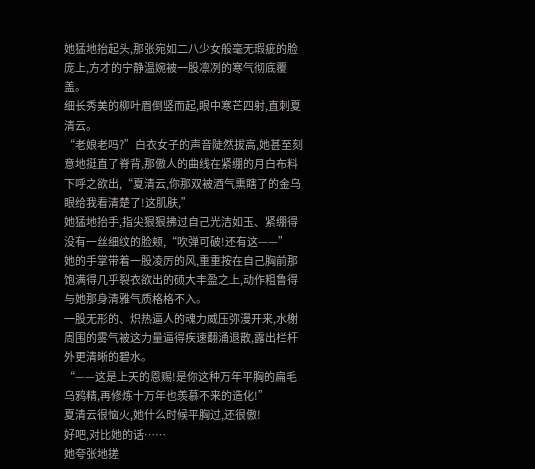她猛地抬起头,那张宛如二八少女般毫无瑕疵的脸庞上,方才的宁静温婉被一股凛冽的寒气彻底覆盖。
细长秀美的柳叶眉倒竖而起,眼中寒芒四射,直刺夏清云。
“老娘老吗?”白衣女子的声音陡然拔高,她甚至刻意地挺直了脊背,那傲人的曲线在紧绷的月白布料下呼之欲出,“夏清云,你那双被酒气熏瞎了的金乌眼给我看清楚了!这肌肤,”
她猛地抬手,指尖狠狠拂过自己光洁如玉、紧绷得没有一丝细纹的脸颊,“吹弹可破!还有这——”
她的手掌带着一股凌厉的风,重重按在自己胸前那饱满得几乎裂衣欲出的硕大丰盈之上,动作粗鲁得与她那身清雅气质格格不入。
一股无形的、炽热逼人的魂力威压弥漫开来,水榭周围的雾气被这力量逼得疾速翻涌退散,露出栏杆外更清晰的碧水。
“——这是上天的恩赐!是你这种万年平胸的扁毛乌鸦精,再修炼十万年也羡慕不来的造化!”
夏清云很恼火,她什么时候平胸过,还很傲!
好吧,对比她的话……
她夸张地搓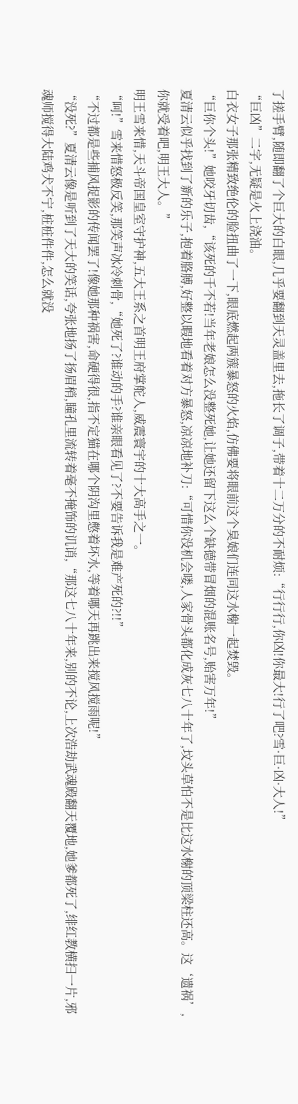了搓手臂,随即翻了个巨大的白眼,几乎要翻到天灵盖里去,拖长了调子,带着十二万分的不耐烦:“行行行,你凶!你最大!行了吧?雪·巨·凶·大人!”
“巨凶”二字,无疑是火上浇油。
白衣女子那张精致绝伦的脸扭曲了一下,眼底燃起两簇暴怒的火焰,仿佛要将眼前这个臭娘们连同这水榭一起焚毁。
“巨你个头!”她咬牙切齿,“该死的千不若!当年老娘怎么没整死她,让她还留下这么个缺德带冒烟的混账名号,贻害万年!”
夏清云似乎找到了新的乐子,抱着胳膊,好整以暇地看着对方暴怒,凉凉地补刀:“可惜你没机会喽,人家骨头都化成灰七八十年了,坟头草怕不是比这水榭的顶梁柱还高。这‘遗祸’,你就受着吧,明王大人。”
明王雪来惜,天斗帝国皇室守护神,五大王系之首明王府掌舵人,威震寰宇的十大高手之一。
“呵!”雪来惜怒极反笑,那笑声冰冷刺骨,“她死了?谁动的手?谁亲眼看见了?不要告诉我是难产死的?!!”
“不过都是些捕风捉影的传闻罢了!像她那种祸害,命硬得很,指不定猫在哪个阴沟里憋着坏水,等着哪天再跳出来搅风搅雨呢!”
“没死?”夏清云像是听到了天大的笑话,夸张地扬了扬眉梢,瞳孔里流转着毫不掩饰的讥诮,“那这七八十年来,别的不论,上次浩劫武魂殿翻天覆地,她爹都死了,绯红教横扫一片,邪魂师搅得大陆鸡犬不宁,桩桩件件,怎么就没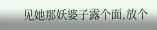见她那妖婆子露个面,放个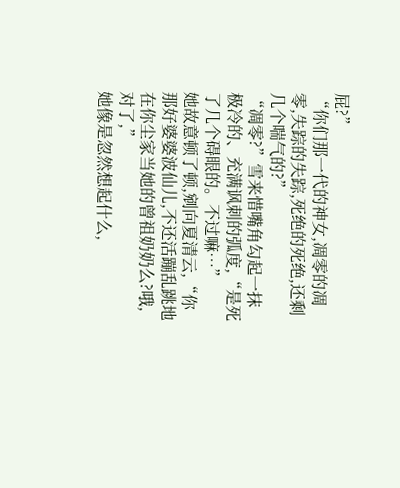屁?”
“你们那一代的神女,凋零的凋零,失踪的失踪,死绝的死绝,还剩几个喘气的?”
“凋零?”雪来惜嘴角勾起一抹极冷的、充满讽刺的弧度,“是死了几个碍眼的。不过嘛…”
她故意顿了顿,剜向夏清云,“你那好婆婆波仙儿,不还活蹦乱跳地在你尘家当她的曾祖奶奶么?哦,对了,”
她像是忽然想起什么,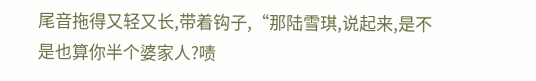尾音拖得又轻又长,带着钩子,“那陆雪琪,说起来,是不是也算你半个婆家人?啧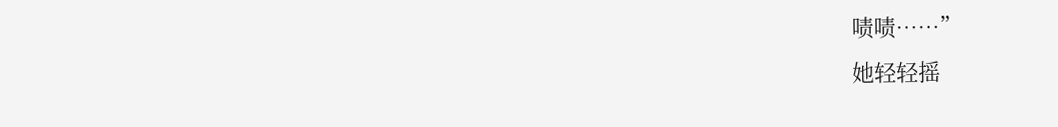啧啧……”
她轻轻摇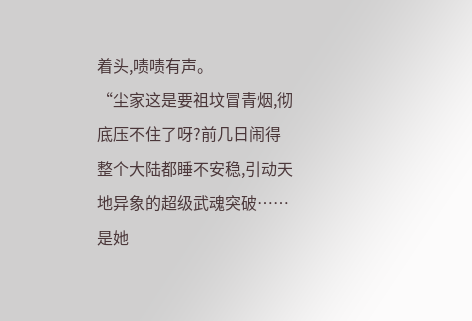着头,啧啧有声。
“尘家这是要祖坟冒青烟,彻底压不住了呀?前几日闹得整个大陆都睡不安稳,引动天地异象的超级武魂突破……是她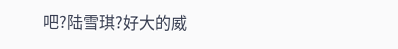吧?陆雪琪?好大的威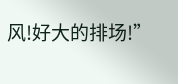风!好大的排场!”